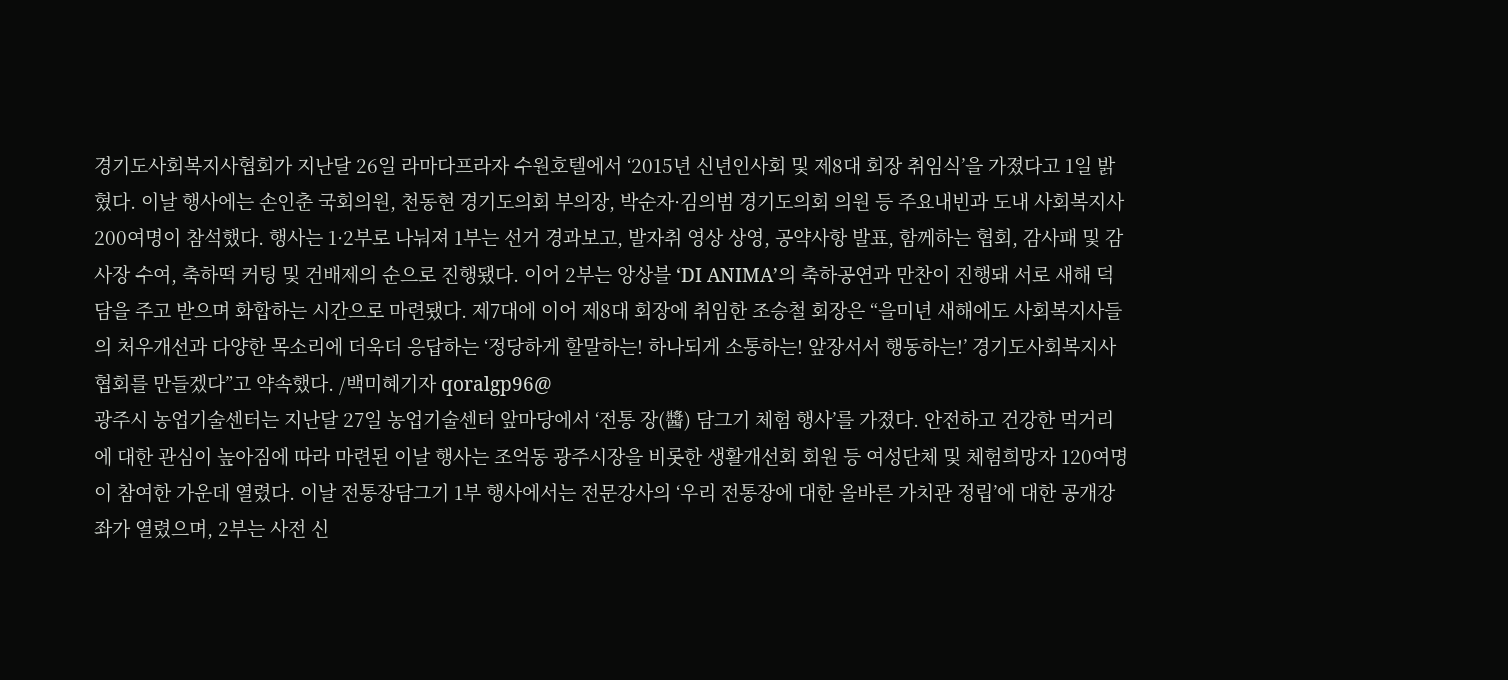경기도사회복지사협회가 지난달 26일 라마다프라자 수원호텔에서 ‘2015년 신년인사회 및 제8대 회장 취임식’을 가졌다고 1일 밝혔다. 이날 행사에는 손인춘 국회의원, 천동현 경기도의회 부의장, 박순자·김의범 경기도의회 의원 등 주요내빈과 도내 사회복지사 200여명이 참석했다. 행사는 1·2부로 나눠져 1부는 선거 경과보고, 발자취 영상 상영, 공약사항 발표, 함께하는 협회, 감사패 및 감사장 수여, 축하떡 커팅 및 건배제의 순으로 진행됐다. 이어 2부는 앙상블 ‘DI ANIMA’의 축하공연과 만찬이 진행돼 서로 새해 덕담을 주고 받으며 화합하는 시간으로 마련됐다. 제7대에 이어 제8대 회장에 취임한 조승철 회장은 “을미년 새해에도 사회복지사들의 처우개선과 다양한 목소리에 더욱더 응답하는 ‘정당하게 할말하는! 하나되게 소통하는! 앞장서서 행동하는!’ 경기도사회복지사협회를 만들겠다”고 약속했다. /백미혜기자 qoralgp96@
광주시 농업기술센터는 지난달 27일 농업기술센터 앞마당에서 ‘전통 장(醬) 담그기 체험 행사’를 가졌다. 안전하고 건강한 먹거리에 대한 관심이 높아짐에 따라 마련된 이날 행사는 조억동 광주시장을 비롯한 생활개선회 회원 등 여성단체 및 체험희망자 120여명이 참여한 가운데 열렸다. 이날 전통장담그기 1부 행사에서는 전문강사의 ‘우리 전통장에 대한 올바른 가치관 정립’에 대한 공개강좌가 열렸으며, 2부는 사전 신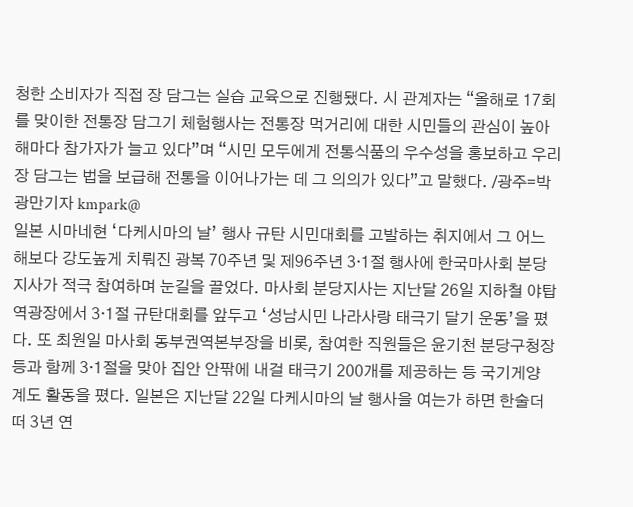청한 소비자가 직접 장 담그는 실습 교육으로 진행됐다. 시 관계자는 “올해로 17회를 맞이한 전통장 담그기 체험행사는 전통장 먹거리에 대한 시민들의 관심이 높아 해마다 참가자가 늘고 있다”며 “시민 모두에게 전통식품의 우수성을 홍보하고 우리 장 담그는 법을 보급해 전통을 이어나가는 데 그 의의가 있다”고 말했다. /광주=박광만기자 kmpark@
일본 시마네현 ‘다케시마의 날’ 행사 규탄 시민대회를 고발하는 취지에서 그 어느 해보다 강도높게 치뤄진 광복 70주년 및 제96주년 3·1절 행사에 한국마사회 분당지사가 적극 참여하며 눈길을 끌었다. 마사회 분당지사는 지난달 26일 지하철 야탑역광장에서 3·1절 규탄대회를 앞두고 ‘성남시민 나라사랑 태극기 달기 운동’을 폈다. 또 최원일 마사회 동부권역본부장을 비롯, 참여한 직원들은 윤기천 분당구청장 등과 함께 3·1절을 맞아 집안 안팎에 내걸 태극기 200개를 제공하는 등 국기게양 계도 활동을 폈다. 일본은 지난달 22일 다케시마의 날 행사을 여는가 하면 한술더 떠 3년 연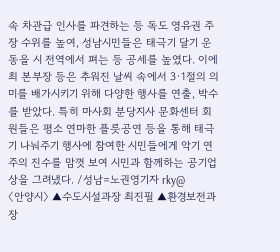속 차관급 인사를 파견하는 등 독도 영유권 주장 수위를 높여, 성남시민들은 태극기 달기 운동을 시 전역에서 펴는 등 공세를 높였다. 이에 최 본부장 등은 추워진 날씨 속에서 3·1절의 의미를 배가시키기 위해 다양한 행사를 연출, 박수를 받았다. 특히 마사회 분당지사 문화센터 회원들은 평소 연마한 플릇공연 등을 통해 태극기 나눠주기 행사에 참여한 시민들에게 악기 연주의 진수를 맘껏 보여 시민과 함께하는 공기업상을 그려냈다. /성남=노권영기자 rky@
〈안양시〉 ▲수도시설과장 최진필 ▲환경보전과장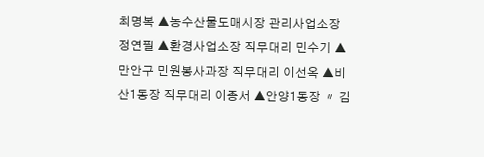최명복 ▲농수산물도매시장 관리사업소장 정연필 ▲환경사업소장 직무대리 민수기 ▲만안구 민원봉사과장 직무대리 이선옥 ▲비산1동장 직무대리 이종서 ▲안양1동장 〃 김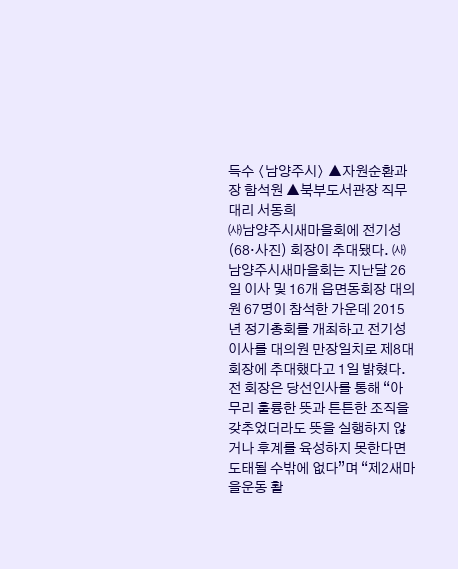득수 〈남양주시〉 ▲자원순환과장 함석원 ▲북부도서관장 직무대리 서동희
㈔남양주시새마을회에 전기성(68·사진) 회장이 추대됐다. ㈔남양주시새마을회는 지난달 26일 이사 및 16개 읍면동회장 대의원 67명이 참석한 가운데 2015년 정기총회를 개최하고 전기성 이사를 대의원 만장일치로 제8대 회장에 추대했다고 1일 밝혔다. 전 회장은 당선인사를 통해 “아무리 훌륭한 뜻과 튼튼한 조직을 갖추었더라도 뜻을 실행하지 않거나 후계를 육성하지 못한다면 도태될 수밖에 없다”며 “제2새마을운동 활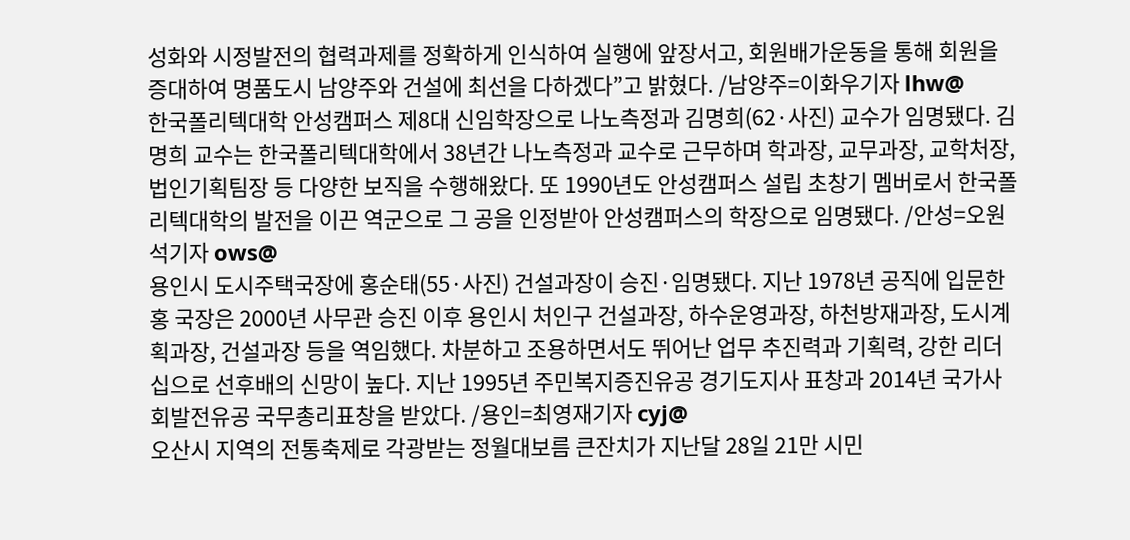성화와 시정발전의 협력과제를 정확하게 인식하여 실행에 앞장서고, 회원배가운동을 통해 회원을 증대하여 명품도시 남양주와 건설에 최선을 다하겠다”고 밝혔다. /남양주=이화우기자 lhw@
한국폴리텍대학 안성캠퍼스 제8대 신임학장으로 나노측정과 김명희(62·사진) 교수가 임명됐다. 김명희 교수는 한국폴리텍대학에서 38년간 나노측정과 교수로 근무하며 학과장, 교무과장, 교학처장, 법인기획팀장 등 다양한 보직을 수행해왔다. 또 1990년도 안성캠퍼스 설립 초창기 멤버로서 한국폴리텍대학의 발전을 이끈 역군으로 그 공을 인정받아 안성캠퍼스의 학장으로 임명됐다. /안성=오원석기자 ows@
용인시 도시주택국장에 홍순태(55·사진) 건설과장이 승진·임명됐다. 지난 1978년 공직에 입문한 홍 국장은 2000년 사무관 승진 이후 용인시 처인구 건설과장, 하수운영과장, 하천방재과장, 도시계획과장, 건설과장 등을 역임했다. 차분하고 조용하면서도 뛰어난 업무 추진력과 기획력, 강한 리더십으로 선후배의 신망이 높다. 지난 1995년 주민복지증진유공 경기도지사 표창과 2014년 국가사회발전유공 국무총리표창을 받았다. /용인=최영재기자 cyj@
오산시 지역의 전통축제로 각광받는 정월대보름 큰잔치가 지난달 28일 21만 시민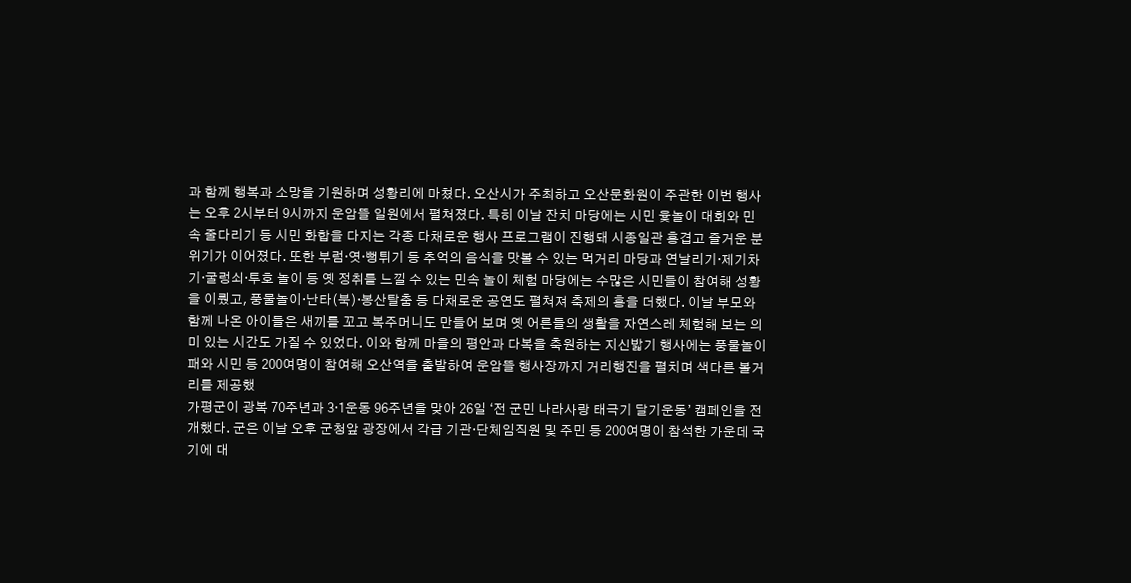과 함께 행복과 소망을 기원하며 성황리에 마쳤다. 오산시가 주최하고 오산문화원이 주관한 이번 행사는 오후 2시부터 9시까지 운암뜰 일원에서 펼쳐졌다. 특히 이날 잔치 마당에는 시민 윷놀이 대회와 민속 줄다리기 등 시민 화합을 다지는 각종 다채로운 행사 프로그램이 진행돼 시종일관 흥겹고 즐거운 분위기가 이어졌다. 또한 부럼·엿·뻥튀기 등 추억의 음식을 맛볼 수 있는 먹거리 마당과 연날리기·제기차기·굴렁쇠·투호 놀이 등 옛 정취를 느낄 수 있는 민속 놀이 체험 마당에는 수많은 시민들이 참여해 성황을 이뤘고, 풍물놀이·난타(북)·봉산탈춤 등 다채로운 공연도 펼쳐져 축제의 흥을 더했다. 이날 부모와 함께 나온 아이들은 새끼를 꼬고 복주머니도 만들어 보며 옛 어른들의 생활을 자연스레 체험해 보는 의미 있는 시간도 가질 수 있었다. 이와 함께 마을의 평안과 다복을 축원하는 지신밟기 행사에는 풍물놀이패와 시민 등 200여명이 참여해 오산역을 출발하여 운암뜰 행사장까지 거리행진을 펼치며 색다른 볼거리를 제공했
가평군이 광복 70주년과 3·1운동 96주년을 맞아 26일 ‘전 군민 나라사랑 태극기 달기운동’ 캠페인을 전개했다. 군은 이날 오후 군청앞 광장에서 각급 기관·단체임직원 및 주민 등 200여명이 참석한 가운데 국기에 대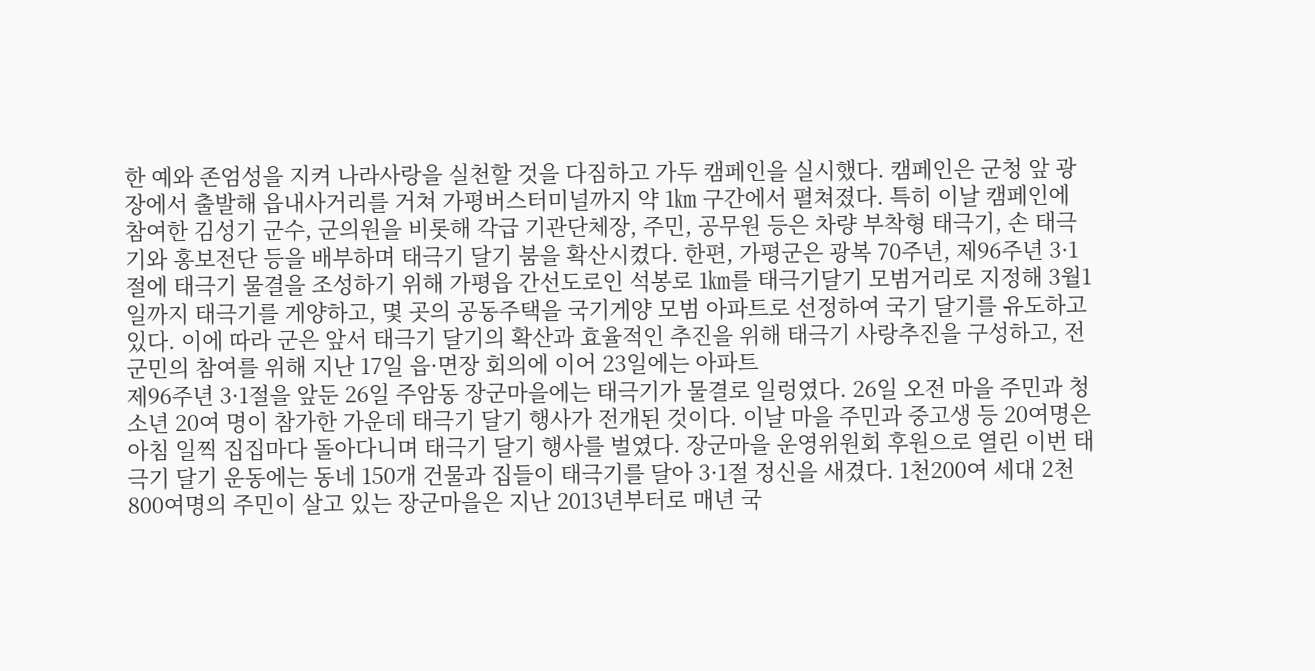한 예와 존엄성을 지켜 나라사랑을 실천할 것을 다짐하고 가두 캠페인을 실시했다. 캠페인은 군청 앞 광장에서 출발해 읍내사거리를 거쳐 가평버스터미널까지 약 1㎞ 구간에서 펼쳐졌다. 특히 이날 캠페인에 참여한 김성기 군수, 군의원을 비롯해 각급 기관단체장, 주민, 공무원 등은 차량 부착형 태극기, 손 태극기와 홍보전단 등을 배부하며 태극기 달기 붐을 확산시켰다. 한편, 가평군은 광복 70주년, 제96주년 3·1절에 태극기 물결을 조성하기 위해 가평읍 간선도로인 석봉로 1㎞를 태극기달기 모범거리로 지정해 3월1일까지 태극기를 게양하고, 몇 곳의 공동주택을 국기게양 모범 아파트로 선정하여 국기 달기를 유도하고 있다. 이에 따라 군은 앞서 태극기 달기의 확산과 효율적인 추진을 위해 태극기 사랑추진을 구성하고, 전 군민의 참여를 위해 지난 17일 읍·면장 회의에 이어 23일에는 아파트
제96주년 3·1절을 앞둔 26일 주암동 장군마을에는 태극기가 물결로 일렁였다. 26일 오전 마을 주민과 청소년 20여 명이 참가한 가운데 태극기 달기 행사가 전개된 것이다. 이날 마을 주민과 중고생 등 20여명은 아침 일찍 집집마다 돌아다니며 태극기 달기 행사를 벌였다. 장군마을 운영위원회 후원으로 열린 이번 태극기 달기 운동에는 동네 150개 건물과 집들이 태극기를 달아 3·1절 정신을 새겼다. 1천200여 세대 2천800여명의 주민이 살고 있는 장군마을은 지난 2013년부터로 매년 국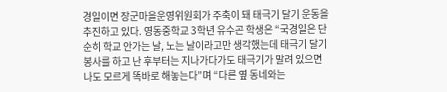경일이면 장군마을운영위원회가 주축이 돼 태극기 달기 운동을 추진하고 있다. 영동중학교 3학년 유수곤 학생은 “국경일은 단순히 학교 안가는 날, 노는 날이라고만 생각했는데 태극기 달기 봉사를 하고 난 후부터는 지나가다가도 태극기가 말려 있으면 나도 모르게 똑바로 해놓는다”며 “다른 옆 동네와는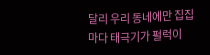달리 우리 동네에만 집집마다 태극기가 펄럭이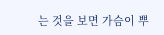는 것을 보면 가슴이 뿌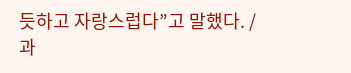듯하고 자랑스럽다”고 말했다. /과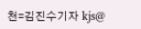천=김진수기자 kjs@